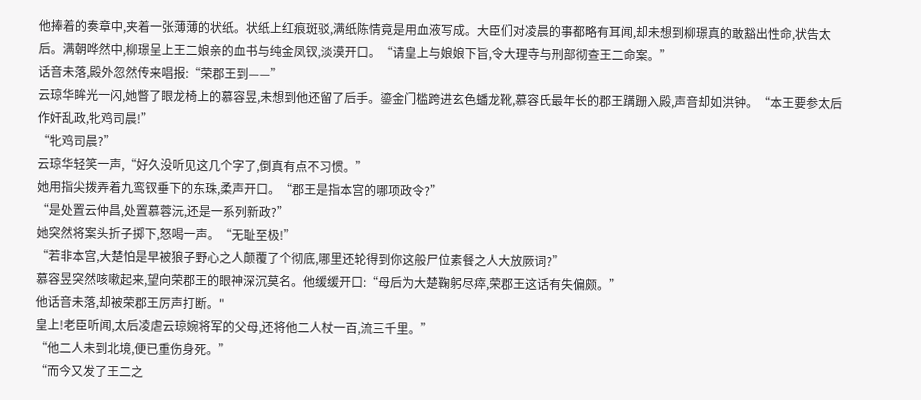他捧着的奏章中,夹着一张薄薄的状纸。状纸上红痕斑驳,满纸陈情竟是用血液写成。大臣们对凌晨的事都略有耳闻,却未想到柳璟真的敢豁出性命,状告太后。满朝哗然中,柳璟呈上王二娘亲的血书与纯金凤钗,淡漠开口。“请皇上与娘娘下旨,令大理寺与刑部彻查王二命案。”
话音未落,殿外忽然传来唱报:“荣郡王到——”
云琼华眸光一闪,她瞥了眼龙椅上的慕容昱,未想到他还留了后手。鎏金门槛跨进玄色蟠龙靴,慕容氏最年长的郡王蹒跚入殿,声音却如洪钟。“本王要参太后作奸乱政,牝鸡司晨!”
“牝鸡司晨?”
云琼华轻笑一声,“好久没听见这几个字了,倒真有点不习惯。”
她用指尖拨弄着九鸾钗垂下的东珠,柔声开口。“郡王是指本宫的哪项政令?”
“是处置云仲昌,处置慕蓉沅,还是一系列新政?”
她突然将案头折子掷下,怒喝一声。“无耻至极!”
“若非本宫,大楚怕是早被狼子野心之人颠覆了个彻底,哪里还轮得到你这般尸位素餐之人大放厥词?”
慕容昱突然咳嗽起来,望向荣郡王的眼神深沉莫名。他缓缓开口:“母后为大楚鞠躬尽瘁,荣郡王这话有失偏颇。”
他话音未落,却被荣郡王厉声打断。"
皇上!老臣听闻,太后凌虐云琼婉将军的父母,还将他二人杖一百,流三千里。”
“他二人未到北境,便已重伤身死。”
“而今又发了王二之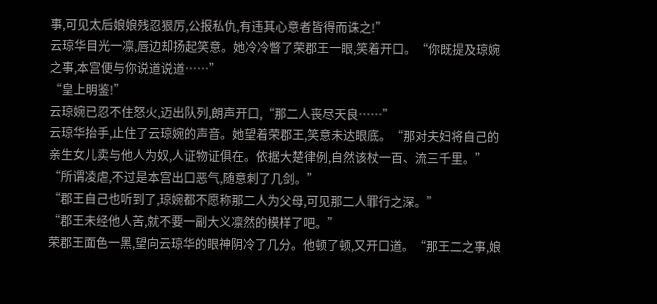事,可见太后娘娘残忍狠厉,公报私仇,有违其心意者皆得而诛之!”
云琼华目光一凛,唇边却扬起笑意。她冷冷瞥了荣郡王一眼,笑着开口。“你既提及琼婉之事,本宫便与你说道说道……”
“皇上明鉴!”
云琼婉已忍不住怒火,迈出队列,朗声开口,“那二人丧尽天良……”
云琼华抬手,止住了云琼婉的声音。她望着荣郡王,笑意未达眼底。“那对夫妇将自己的亲生女儿卖与他人为奴,人证物证俱在。依据大楚律例,自然该杖一百、流三千里。”
“所谓凌虐,不过是本宫出口恶气,随意刺了几剑。”
“郡王自己也听到了,琼婉都不愿称那二人为父母,可见那二人罪行之深。”
“郡王未经他人苦,就不要一副大义凛然的模样了吧。”
荣郡王面色一黑,望向云琼华的眼神阴冷了几分。他顿了顿,又开口道。“那王二之事,娘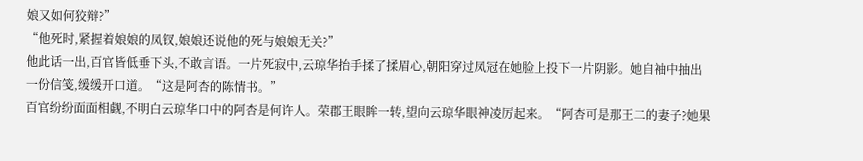娘又如何狡辩?”
“他死时,紧握着娘娘的凤钗,娘娘还说他的死与娘娘无关?”
他此话一出,百官皆低垂下头,不敢言语。一片死寂中,云琼华抬手揉了揉眉心,朝阳穿过凤冠在她脸上投下一片阴影。她自袖中抽出一份信笺,缓缓开口道。“这是阿杏的陈情书。”
百官纷纷面面相觑,不明白云琼华口中的阿杏是何许人。荣郡王眼眸一转,望向云琼华眼神凌厉起来。“阿杏可是那王二的妻子?她果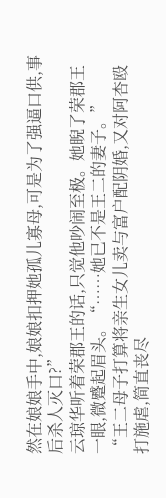然在娘娘手中,娘娘扣押她孤儿寡母,可是为了强逼口供,事后杀人灭口?”
云琼华听着荣郡王的话,只觉他吵闹至极。她睨了荣郡王一眼,微蹙起眉头。“……她已不是王二的妻子。”
“王二母子打算将亲生女儿卖与富户配阴婚,又对阿杏殴打施虐,简直丧尽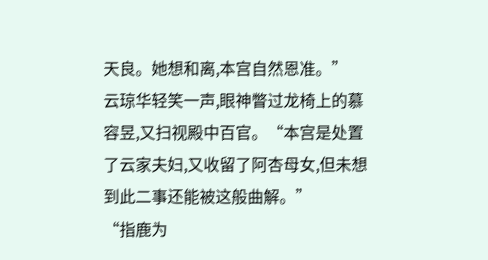天良。她想和离,本宫自然恩准。”
云琼华轻笑一声,眼神瞥过龙椅上的慕容昱,又扫视殿中百官。“本宫是处置了云家夫妇,又收留了阿杏母女,但未想到此二事还能被这般曲解。”
“指鹿为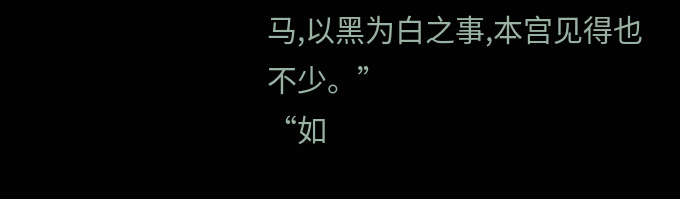马,以黑为白之事,本宫见得也不少。”
“如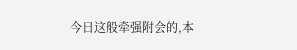今日这般牵强附会的,本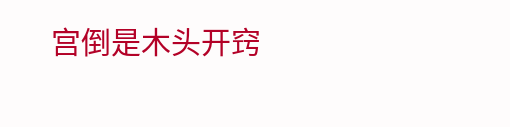宫倒是木头开窍